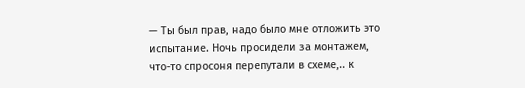— Ты был прав, надо было мне отложить это испытание. Ночь просидели за монтажем, что-то спросоня перепутали в схеме,.. к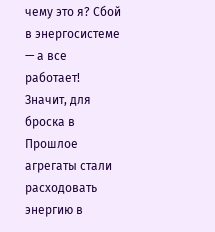чему это я? Сбой в энергосистеме — а все работает! Значит, для броска в Прошлое агрегаты стали расходовать энергию в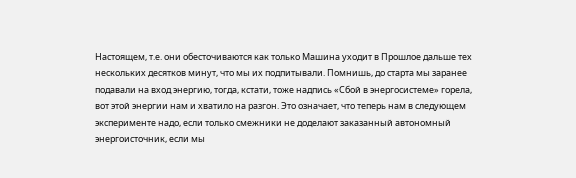Настоящем, т.е. они обесточиваются как только Машина уходит в Прошлое дальше тех нескольких десятков минут, что мы их подпитывали. Помнишь, до старта мы заранее подавали на вход энергию, тогда, кстати, тоже надпись «Сбой в энергосистеме» горела, вот этой энергии нам и хватило на разгон. Это означает, что теперь нам в следующем эксперименте надо, если только смежники не доделают заказанный автономный энергоисточник, если мы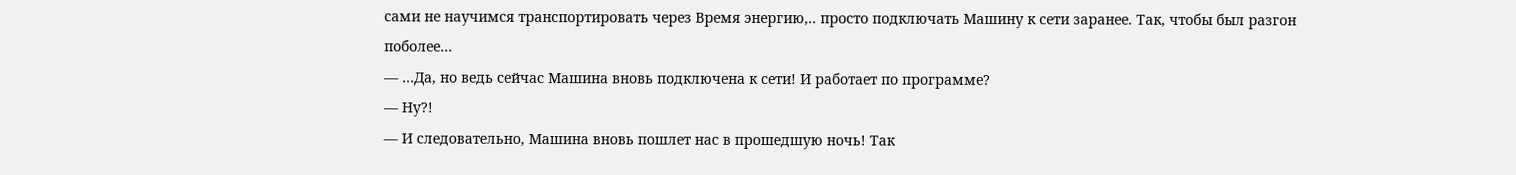сами не научимся транспортировать через Время энергию,.. просто подключать Машину к сети заранее. Так, чтобы был разгон поболее…
— …Да, но ведь сейчас Машина вновь подключена к сети! И работает по программе?
— Ну?!
— И следовательно, Машина вновь пошлет нас в прошедшую ночь! Так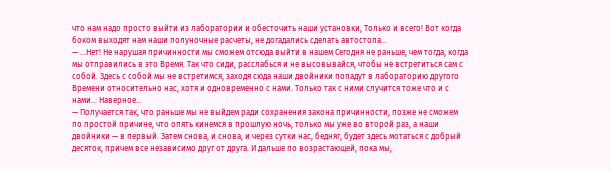что нам надо просто выйти из лаборатории и обесточить наши установки, Только и всего! Вот когда боком выходят нам наши полуночные расчеты, не догадались сделать автостопа…
— …Нет! Не нарушая причинности мы сможем отсюда выйти в нашем Сегодня не раньше, чем тогда, когда мы отправились в это Время. Так что сиди, расслабься и не высовывайся, чтобы не встретиться сам с собой. Здесь с собой мы не встретимся, заходя сюда наши двойники попадут в лабораторию другого Времени относительно нас, хотя и одновременно с нами. Только так с ними случится тоже что и с нами… Наверное…
— Получается так, что раньше мы не выйдем ради сохранения закона причинности, позже не сможем по простой причине, что опять кинемся в прошлую ночь, только мы уже во второй раз, а наши двойники — в первый. Затем снова, и снова, и через сутки нас, бедняг, будет здесь мотаться с добрый десяток, причем все независимо друг от друга. И дальше по возрастающей, пока мы,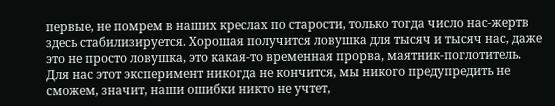первые, не помрем в наших креслах по старости, только тогда число нас-жертв здесь стабилизируется. Хорошая получится ловушка для тысяч и тысяч нас, даже это не просто ловушка, это какая-то временная прорва, маятник-поглотитель. Для нас этот эксперимент никогда не кончится, мы никого предупредить не сможем, значит, наши ошибки никто не учтет,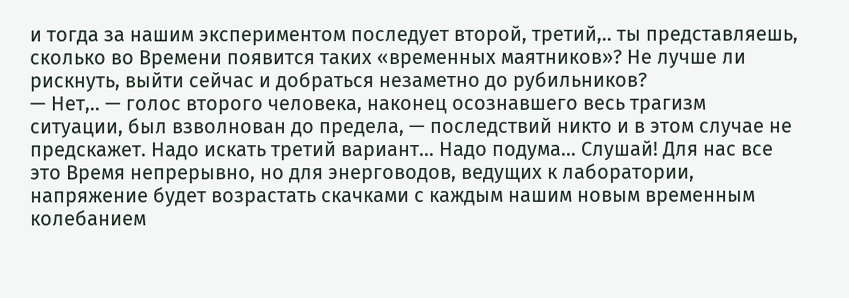и тогда за нашим экспериментом последует второй, третий,.. ты представляешь, сколько во Времени появится таких «временных маятников»? Не лучше ли рискнуть, выйти сейчас и добраться незаметно до рубильников?
— Нет,.. — голос второго человека, наконец осознавшего весь трагизм ситуации, был взволнован до предела, — последствий никто и в этом случае не предскажет. Надо искать третий вариант… Надо подума… Слушай! Для нас все это Время непрерывно, но для энерговодов, ведущих к лаборатории, напряжение будет возрастать скачками с каждым нашим новым временным колебанием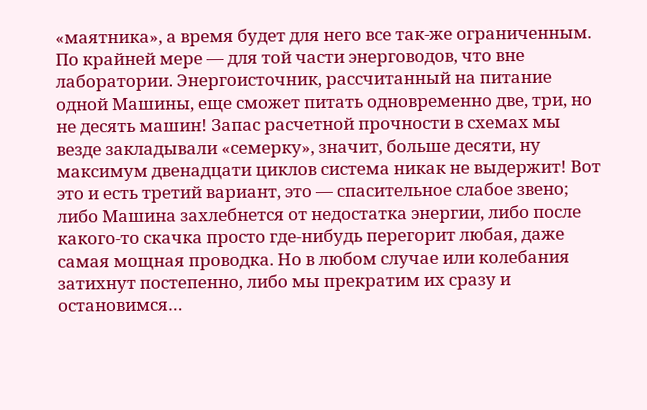«маятника», а время будет для него все так-же ограниченным. По крайней мере — для той части энерговодов, что вне лаборатории. Энергоисточник, рассчитанный на питание одной Машины, еще сможет питать одновременно две, три, но не десять машин! Запас расчетной прочности в схемах мы везде закладывали «семерку», значит, больше десяти, ну максимум двенадцати циклов система никак не выдержит! Вот это и есть третий вариант, это — спасительное слабое звено; либо Машина захлебнется от недостатка энергии, либо после какого-то скачка просто где-нибудь перегорит любая, даже самая мощная проводка. Но в любом случае или колебания затихнут постепенно, либо мы прекратим их сразу и остановимся…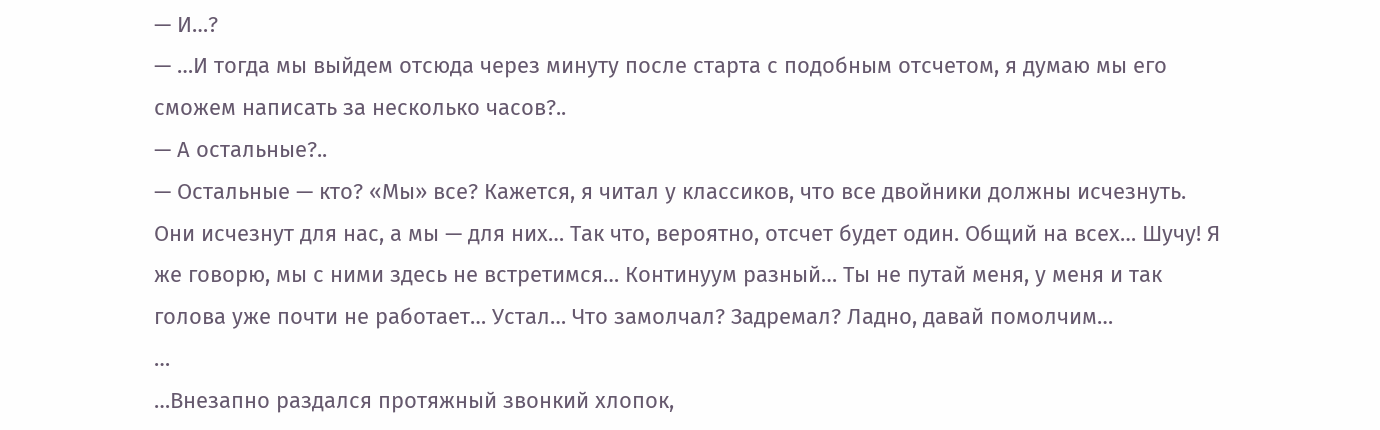— И…?
— …И тогда мы выйдем отсюда через минуту после старта с подобным отсчетом, я думаю мы его сможем написать за несколько часов?..
— А остальные?..
— Остальные — кто? «Мы» все? Кажется, я читал у классиков, что все двойники должны исчезнуть. Они исчезнут для нас, а мы — для них… Так что, вероятно, отсчет будет один. Общий на всех… Шучу! Я же говорю, мы с ними здесь не встретимся… Континуум разный… Ты не путай меня, у меня и так голова уже почти не работает… Устал… Что замолчал? Задремал? Ладно, давай помолчим…
…
…Внезапно раздался протяжный звонкий хлопок,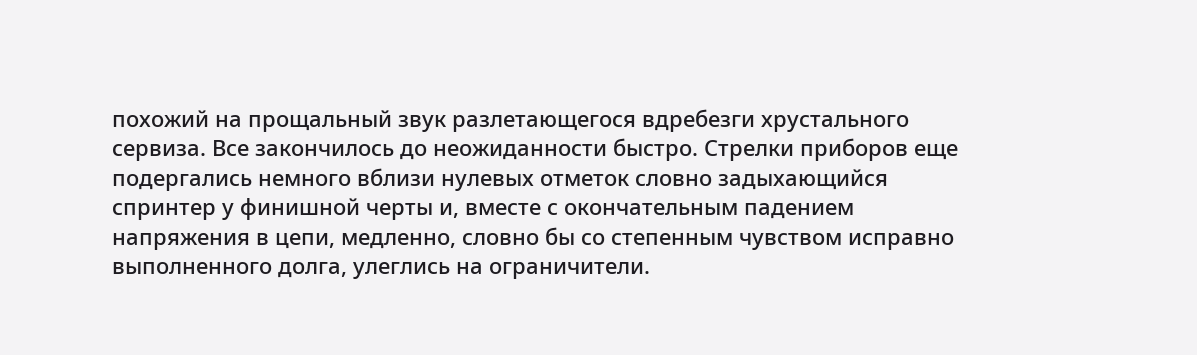похожий на прощальный звук разлетающегося вдребезги хрустального сервиза. Все закончилось до неожиданности быстро. Стрелки приборов еще подергались немного вблизи нулевых отметок словно задыхающийся спринтер у финишной черты и, вместе с окончательным падением напряжения в цепи, медленно, словно бы со степенным чувством исправно выполненного долга, улеглись на ограничители.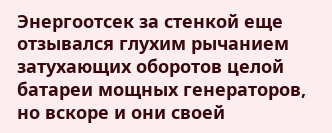Энергоотсек за стенкой еще отзывался глухим рычанием затухающих оборотов целой батареи мощных генераторов, но вскоре и они своей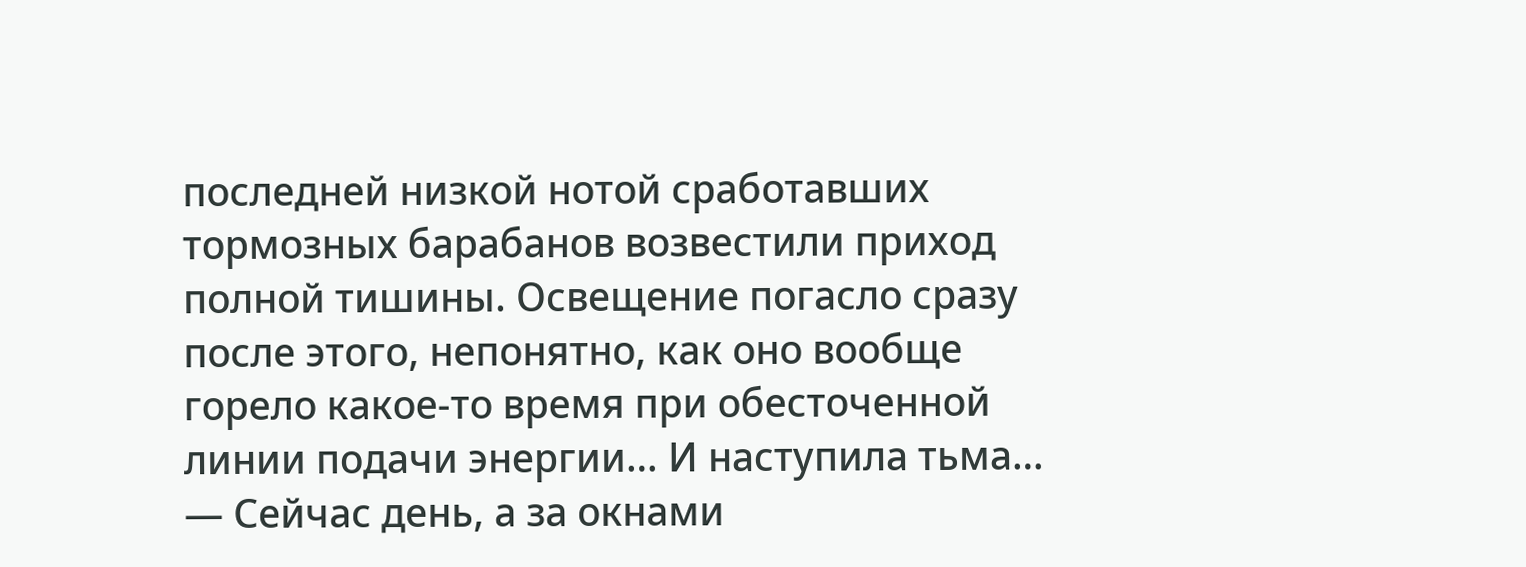последней низкой нотой сработавших тормозных барабанов возвестили приход полной тишины. Освещение погасло сразу после этого, непонятно, как оно вообще горело какое-то время при обесточенной линии подачи энергии… И наступила тьма…
— Сейчас день, а за окнами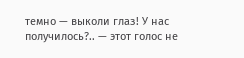темно — выколи глаз! У нас получилось?.. — этот голос не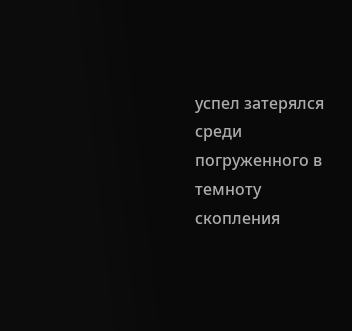успел затерялся среди погруженного в темноту скопления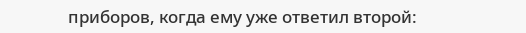приборов, когда ему уже ответил второй: